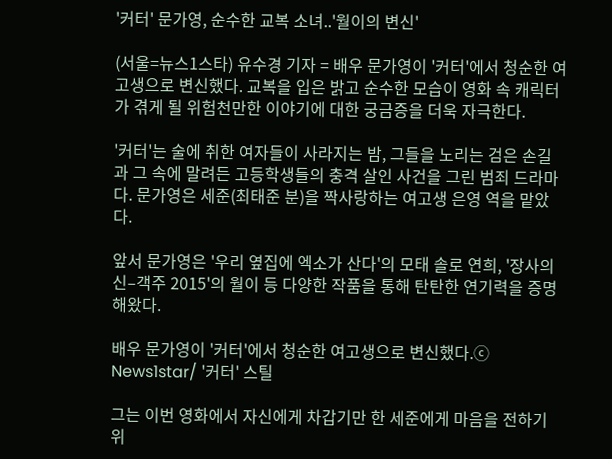'커터' 문가영, 순수한 교복 소녀..'월이의 변신'

(서울=뉴스1스타) 유수경 기자 = 배우 문가영이 '커터'에서 청순한 여고생으로 변신했다. 교복을 입은 밝고 순수한 모습이 영화 속 캐릭터가 겪게 될 위험천만한 이야기에 대한 궁금증을 더욱 자극한다.

'커터'는 술에 취한 여자들이 사라지는 밤, 그들을 노리는 검은 손길과 그 속에 말려든 고등학생들의 충격 살인 사건을 그린 범죄 드라마다. 문가영은 세준(최태준 분)을 짝사랑하는 여고생 은영 역을 맡았다.

앞서 문가영은 '우리 옆집에 엑소가 산다'의 모태 솔로 연희, '장사의 신–객주 2015'의 월이 등 다양한 작품을 통해 탄탄한 연기력을 증명해왔다.

배우 문가영이 '커터'에서 청순한 여고생으로 변신했다.ⓒ News1star/ '커터' 스틸

그는 이번 영화에서 자신에게 차갑기만 한 세준에게 마음을 전하기 위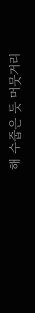해 수줍은 듯 머뭇거리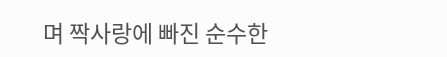며 짝사랑에 빠진 순수한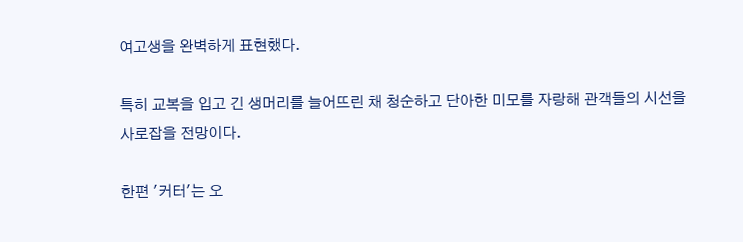여고생을 완벽하게 표현했다.

특히 교복을 입고 긴 생머리를 늘어뜨린 채 청순하고 단아한 미모를 자랑해 관객들의 시선을 사로잡을 전망이다.

한편 '커터'는 오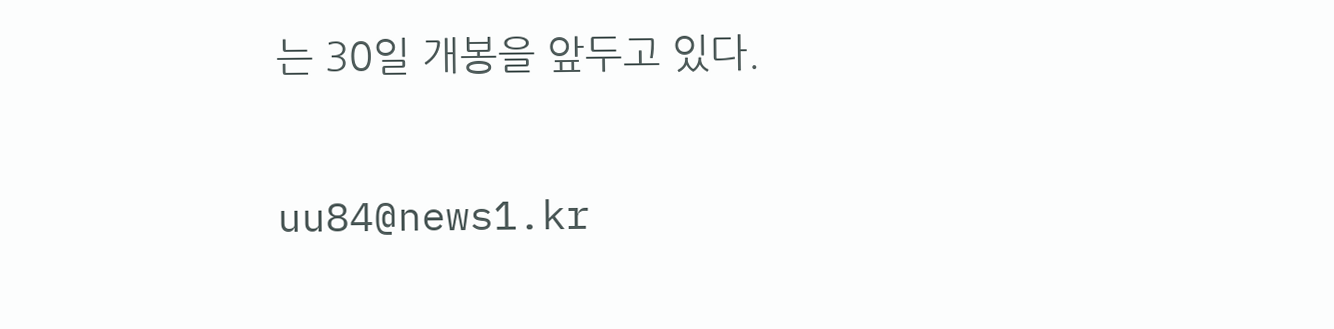는 30일 개봉을 앞두고 있다.

uu84@news1.kr